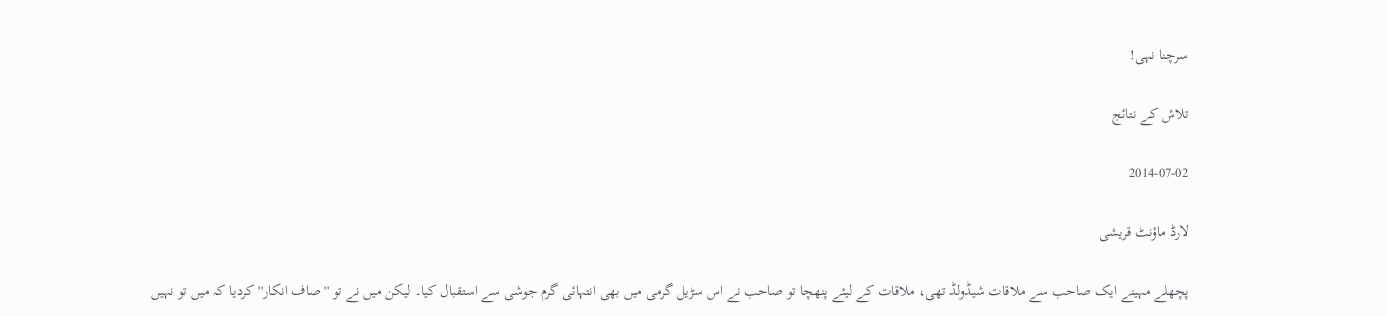سرچنا نہی!

تلاش کے نتائج

2014-07-02

لارڈ ماؤنٹ قریشی

پچھلے مہینے ایک صاحب سے ملاقات شیڈولڈ تھی، ملاقات کے لیئے پنھچا تو صاحب نے اس سڑیل گرمی میں بھی انتہائی گرم جوشی سے استقبال کیا۔ لیکن میں نے تو ''صاف انکار'' کردیا کہ میں تو نہیں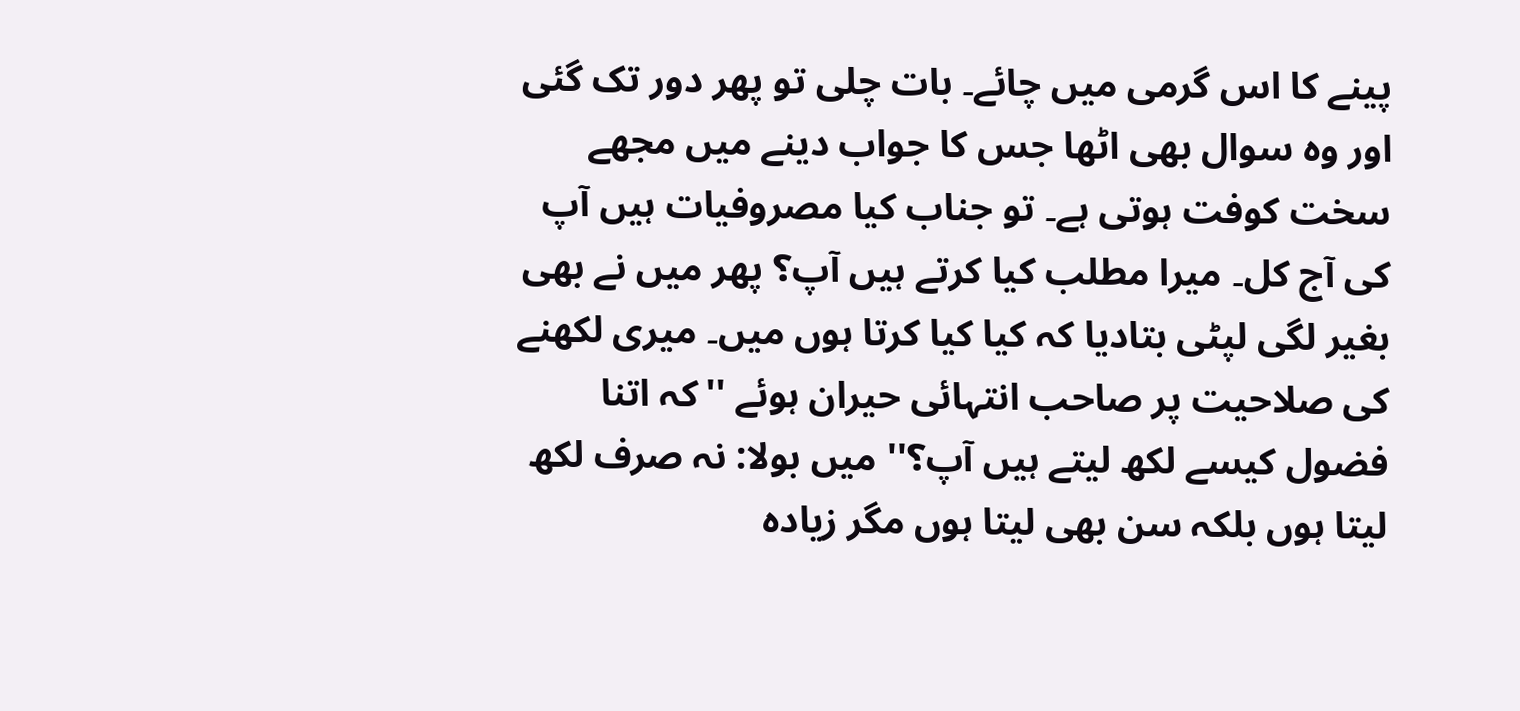پینے کا اس گرمی میں چائے۔ بات چلی تو پھر دور تک گئی اور وہ سوال بھی اٹھا جس کا جواب دینے میں مجھے سخت کوفت ہوتی ہے۔ تو جناب کیا مصروفیات ہیں آپ کی آج کل۔ میرا مطلب کیا کرتے ہیں آپ؟ پھر میں نے بھی بغیر لگی لپٹی بتادیا کہ کیا کیا کرتا ہوں میں۔ میری لکھنے کی صلاحیت پر صاحب انتہائی حیران ہوئے ''کہ اتنا فضول کیسے لکھ لیتے ہیں آپ؟'' میں بولا: نہ صرف لکھ لیتا ہوں بلکہ سن بھی لیتا ہوں مگر زیادہ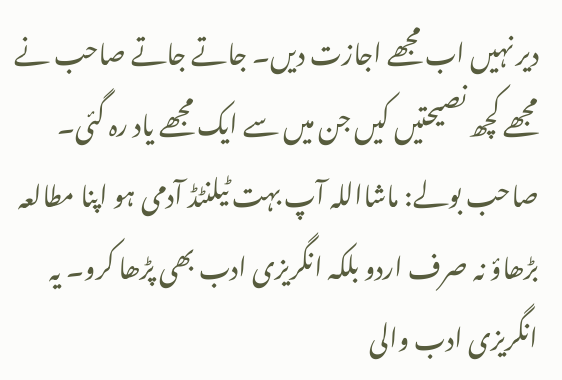دیر نہیں اب مجھے اجازت دیں۔ جاتے جاتے صاحب نے مجھے کچھ نصیحتیں کیں جن میں سے ایک مجھے یاد رہ گئی۔ صاحب بولے: ماشااللہ آپ بہت ٹیلنٹڈ آدمی ہو اپنا مطالعہ بڑھاؤ نہ صرف اردو بلکہ انگریزی ادب بھی پڑھا کرو۔ یہ انگریزی ادب والی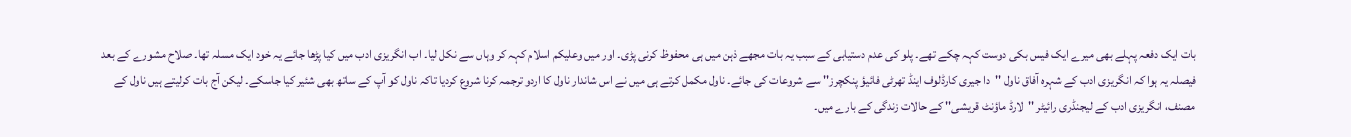بات ایک دفعہ پہلے بھی میرے ایک فیس بکی دوست کہہ چکے تھے۔ پلو کی عدم دستیابی کے سبب یہ بات مجھے ذہن میں ہی محفوظ کرنی پڑی۔ اور میں وعلیکم اسلام کہہ کر وہاں سے نکل لیا۔ اب انگریزی ادب میں کیا پڑھا جائے یہ خود ایک مسلہ تھا۔ صلاح مشورے کے بعد فیصلہ یہ ہوا کہ انگریزی ادب کے شہرہ آفاق ناول ''دا جیری کارڈلوف اینڈ تھرٹی فائیؤ پنکچرز'' سے شروعات کی جائے۔ ناول مکمل کرتے ہی میں نے اس شاندار ناول کا اردو ترجمہ کرنا شروع کردیا تاکہ ناول کو آپ کے ساتھ بھی شئیر کیا جاسکے۔ لیکن آج بات کرلیتے ہیں ناول کے مصنف، انگریزی ادب کے لیجنڈری رائیٹر ''لارڈ ماؤنٹ قریشی'' کے حالات زندگی کے بارے میں۔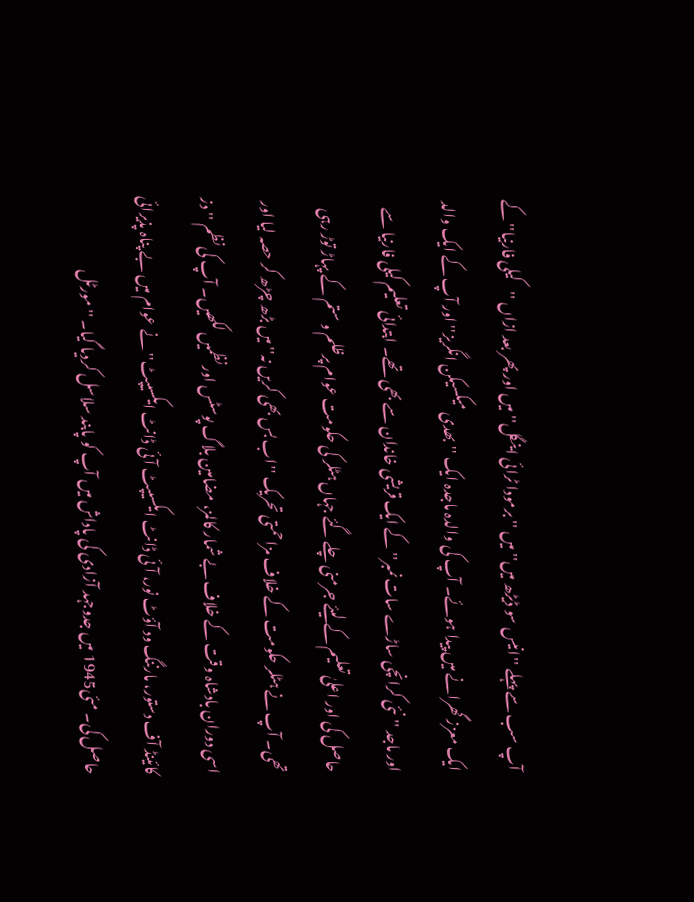آپ سب سے پہلے ''انیس سو ڈیڑھ میں'' میں ''برمودا ٹرائی اینگل'' میں اور پھر بعد ازاں ''کیلی فارنیا'' کے ایک معزز گھرانے میں پیدا ہوئے۔ آپ کی والدہ ماجدہ ایک ''بھدی میکسیکن انگریز'' اور آپ کے ایک والد اور ماجد ''نئی کرانچی ساڑے سات نمبر'' کے ایک قریشی خاندان سے بھی تھے۔ ابتدائی تعلیم کیلی فارنیا سے حاصل کی اور اعلیٰ تعلیم کے لیئے جرمنی چلے گئے جہاں ہٹلر کی حکومت عوام پرظلم و ستم کے پہاڑ توڑ رہی تھی۔ آپ نے ہٹلر حکومت کے خلاف مزاحمتی تحریک ''اب بس بھی کریں نہ'' میں بڑھ چڑھ کر حصہ لیا اور اسی دوران بادشاہ وقت کے خلاف بے شمار کالمز، مضامین بلاگ پوسٹس اور نظمیں لکھیں۔ آپ کی نظم ''دز کائینڈ آف دستور، مارننگ ود آؤٹ نور، آئی ڈانٹ ایکسیپٹ آئی ڈانٹ ایکسیپٹ'' نے عوام میں بے پناہ پذیرائی حاصل کی۔ مئی1945 میں جدوجہد آزادی کی پاداش میں آپ کو پابند سلاسل کردیا گیا۔ ''مورٹل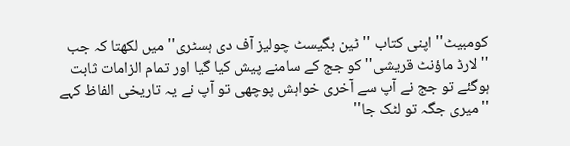کومبیٹ'' اپنی کتاب ''ٹین بگیسٹ چولیز آف دی ہسٹری'' میں لکھتا کہ جب ''لارڈ ماؤنٹ قریشی'' کو جج کے سامنے پیش کیا گیا اور تمام الزامات ثابت ہوگئے تو جج نے آپ سے آخری خواہش پوچھی تو آپ نے یہ تاریخی الفاظ کہے ''میری جگہ تو لٹک جا''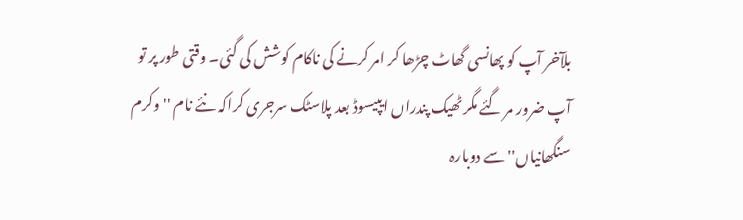بلآخر آپ کو پھانسی گھاٹ چڑھا کر امر کرنے کی ناکام کوشش کی گئی۔ وقتی طور پر تو آپ ضرور مر گئے مگر ٹھیک پندراں ایپیسوڈ بعد پلاسٹک سرجری کراکہ نئے نام ''وکرم سنگھانیاں'' سے دوبارہ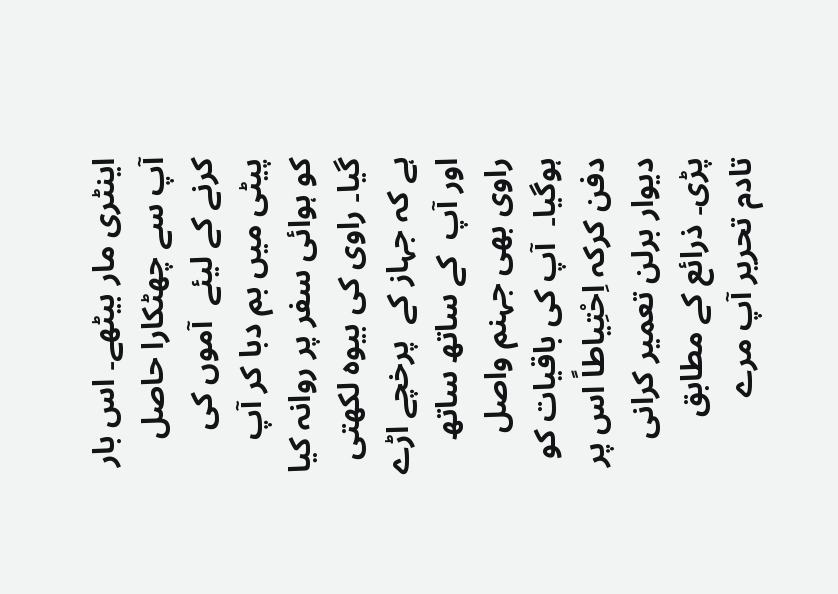اینٹری مار بیٹھے۔ اس بار آپ سے چھٹکارا حاصل کرنے کے لیئے  آموں کی پیٹی میں بم دبا کر آپ کو ہوائی سفر پر روانہ کیا گیا۔ راوی کی بیوہ لکھتی ہے کہ جہاز کے  پرخچے اڑے اور آپ  کے ساتھ ساتھ راوی بھی جہنم واصل ہوگیا۔  آپ کی باقیات کو دفن کرکہ اِحْتِیاطاً اس پر دیوار برلن تعمیر کرانی پڑی۔ ذرائع کے مطابق تادم تحریر آپ مرے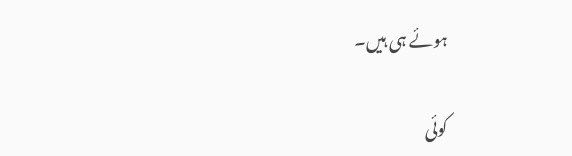ہوئے ہی ہیں۔

کوئی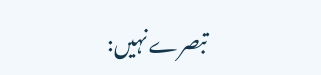تبصرے نہیں: